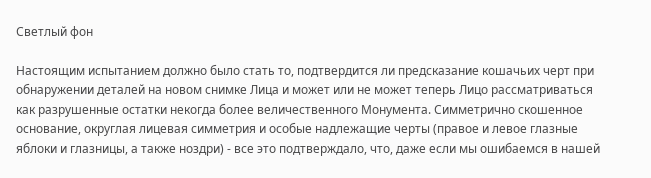Светлый фон

Настоящим испытанием должно было стать то, подтвердится ли предсказание кошачьих черт при обнаружении деталей на новом снимке Лица и может или не может теперь Лицо рассматриваться как разрушенные остатки некогда более величественного Монумента. Симметрично скошенное основание, округлая лицевая симметрия и особые надлежащие черты (правое и левое глазные яблоки и глазницы, а также ноздри) - все это подтверждало, что, даже если мы ошибаемся в нашей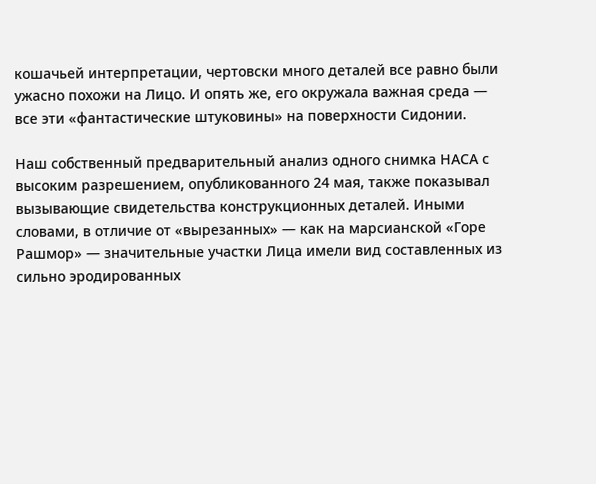кошачьей интерпретации, чертовски много деталей все равно были ужасно похожи на Лицо. И опять же, его окружала важная среда — все эти «фантастические штуковины» на поверхности Сидонии.

Наш собственный предварительный анализ одного снимка НАСА с высоким разрешением, опубликованного 24 мая, также показывал вызывающие свидетельства конструкционных деталей. Иными словами, в отличие от «вырезанных» — как на марсианской «Горе Рашмор» — значительные участки Лица имели вид составленных из сильно эродированных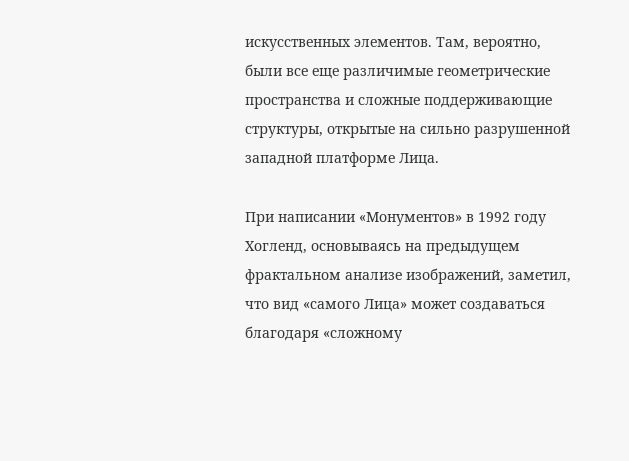искусственных элементов. Там, вероятно, были все еще различимые геометрические пространства и сложные поддерживающие структуры, открытые на сильно разрушенной западной платформе Лица.

При написании «Монументов» в 1992 году Хогленд, основываясь на предыдущем фрактальном анализе изображений, заметил, что вид «самого Лица» может создаваться благодаря «сложному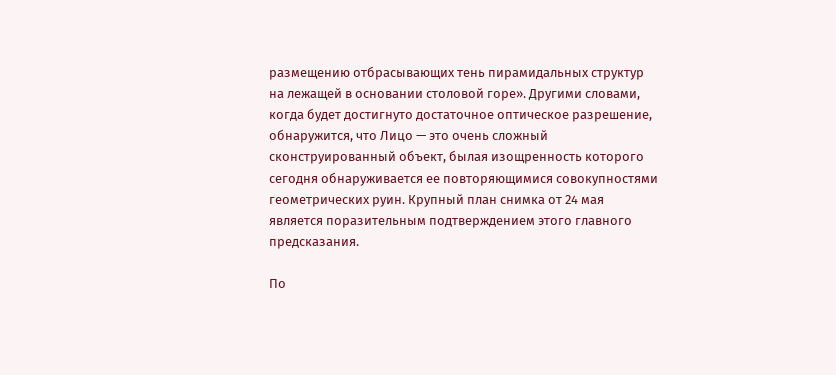размещению отбрасывающих тень пирамидальных структур на лежащей в основании столовой горе». Другими словами, когда будет достигнуто достаточное оптическое разрешение, обнаружится, что Лицо — это очень сложный сконструированный объект, былая изощренность которого сегодня обнаруживается ее повторяющимися совокупностями геометрических руин. Крупный план снимка от 24 мая является поразительным подтверждением этого главного предсказания.

По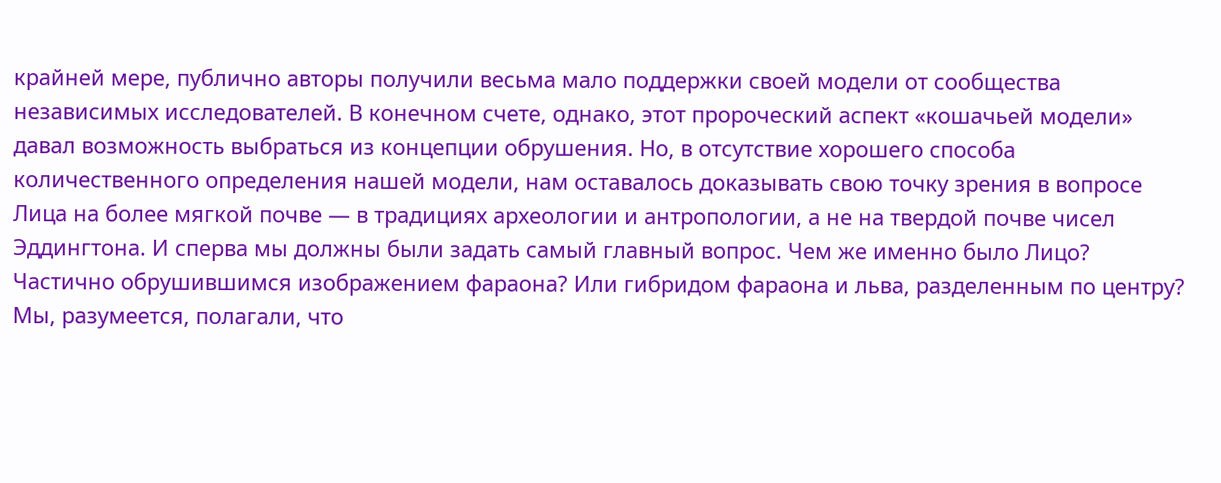крайней мере, публично авторы получили весьма мало поддержки своей модели от сообщества независимых исследователей. В конечном счете, однако, этот пророческий аспект «кошачьей модели» давал возможность выбраться из концепции обрушения. Но, в отсутствие хорошего способа количественного определения нашей модели, нам оставалось доказывать свою точку зрения в вопросе Лица на более мягкой почве — в традициях археологии и антропологии, а не на твердой почве чисел Эддингтона. И сперва мы должны были задать самый главный вопрос. Чем же именно было Лицо? Частично обрушившимся изображением фараона? Или гибридом фараона и льва, разделенным по центру? Мы, разумеется, полагали, что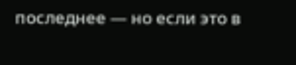последнее — но если это в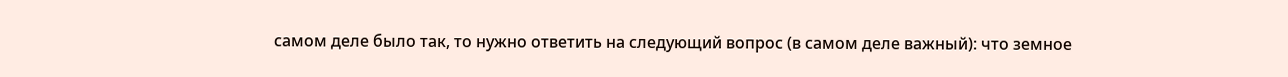самом деле было так, то нужно ответить на следующий вопрос (в самом деле важный): что земное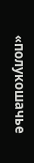«полукошачье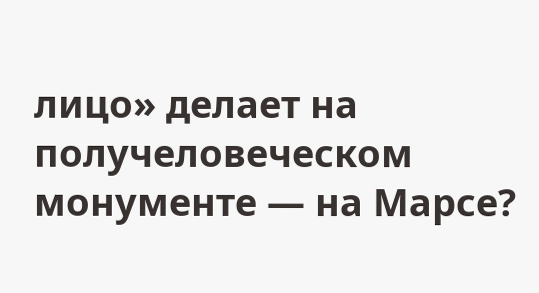лицо» делает на получеловеческом монументе — на Марсе?